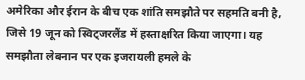अमेरिका और ईरान के बीच एक शांति समझौते पर सहमति बनी है, जिसे 19 जून को स्विट्जरलैंड में हस्ताक्षरित किया जाएगा। यह समझौता लेबनान पर एक इजरायली हमले के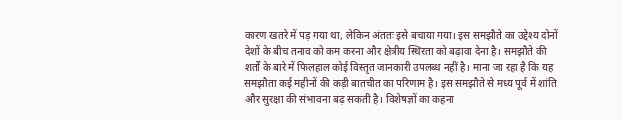कारण खतरे में पड़ गया था, लेकिन अंततः इसे बचाया गया। इस समझौते का उद्देश्य दोनों देशों के बीच तनाव को कम करना और क्षेत्रीय स्थिरता को बढ़ावा देना है। समझौते की शर्तों के बारे में फिलहाल कोई विस्तृत जानकारी उपलब्ध नहीं है। माना जा रहा है कि यह समझौता कई महीनों की कड़ी बातचीत का परिणाम है। इस समझौते से मध्य पूर्व में शांति और सुरक्षा की संभावना बढ़ सकती है। विशेषज्ञों का कहना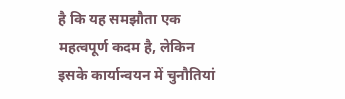है कि यह समझौता एक महत्वपूर्ण कदम है, लेकिन इसके कार्यान्वयन में चुनौतियां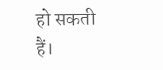हो सकती हैं।